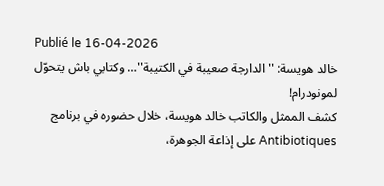Publié le 16-04-2026
خالد هويسة: ''الدارجة صعيبة في الكتيبة''… وكتابي باش يتحوّل لمونودرام!
كشف الممثل والكاتب خالد هويسة، خلال حضوره في برنامج Antibiotiques على إذاعة الجوهرة،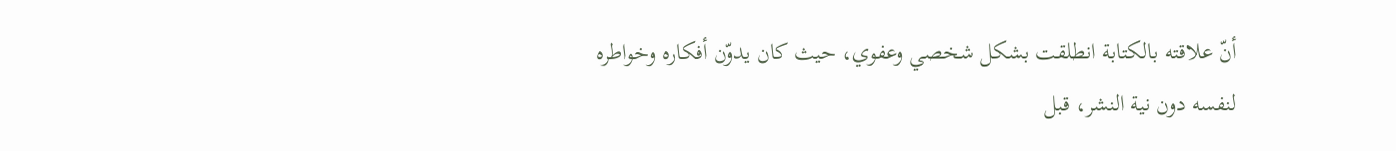أنّ علاقته بالكتابة انطلقت بشكل شخصي وعفوي، حيث كان يدوّن أفكاره وخواطره لنفسه دون نية النشر، قبل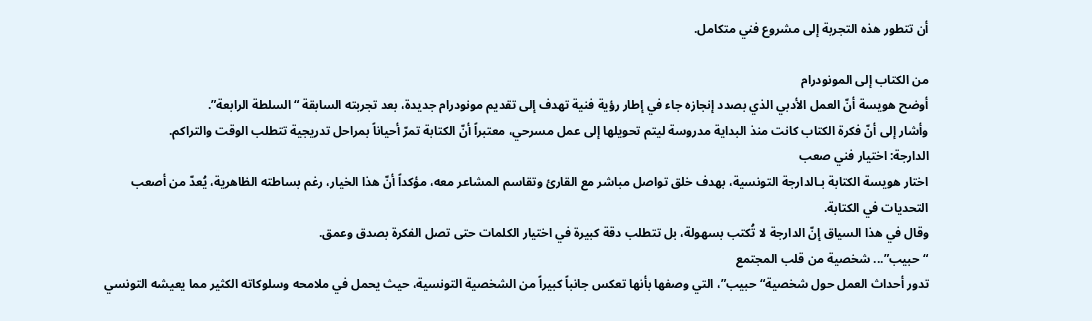أن تتطور هذه التجربة إلى مشروع فني متكامل.

من الكتاب إلى المونودرام
أوضح هويسة أنّ العمل الأدبي الذي بصدد إنجازه جاء في إطار رؤية فنية تهدف إلى تقديم مونودرام جديدة، بعد تجربته السابقة “السلطة الرابعة”.
وأشار إلى أنّ فكرة الكتاب كانت منذ البداية مدروسة ليتم تحويلها إلى عمل مسرحي، معتبراً أنّ الكتابة تمرّ أحياناً بمراحل تدريجية تتطلب الوقت والتراكم.
الدارجة: اختيار فني صعب
اختار هويسة الكتابة بـالدارجة التونسية، بهدف خلق تواصل مباشر مع القارئ وتقاسم المشاعر معه، مؤكداً أنّ هذا الخيار، رغم بساطته الظاهرية، يُعدّ من أصعب التحديات في الكتابة.
وقال في هذا السياق إنّ الدارجة لا تُكتب بسهولة، بل تتطلب دقة كبيرة في اختيار الكلمات حتى تصل الفكرة بصدق وعمق.
“حبيب”... شخصية من قلب المجتمع
تدور أحداث العمل حول شخصية“حبيب”، التي وصفها بأنها تعكس جانباً كبيراً من الشخصية التونسية، حيث يحمل في ملامحه وسلوكاته الكثير مما يعيشه التونسي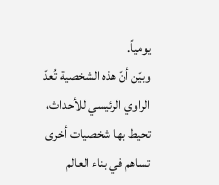يومياً.
وبيّن أنّ هذه الشخصية تُعدّ الراوي الرئيسي للأحداث، تحيط بها شخصيات أخرى تساهم في بناء العالم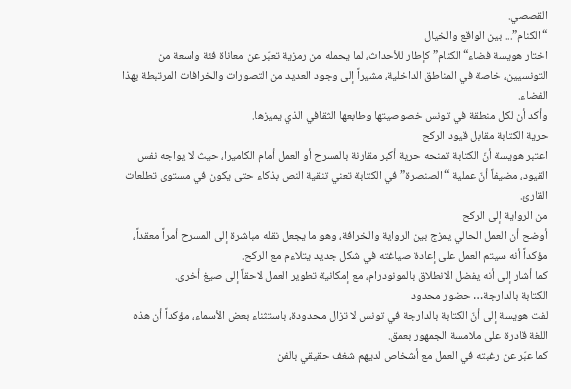القصصي.
“الكنام”... بين الواقع والخيال
اختار هويسة فضاء“الكنام” كإطار للأحداث، لما يحمله من رمزية تعبّر عن معاناة فئة واسعة من التونسيين، خاصة في المناطق الداخلية، مشيراً إلى وجود العديد من التصورات والخرافات المرتبطة بهذا الفضاء.
وأكد أن لكل منطقة في تونس خصوصيتها وطابعها الثقافي الذي يميزها.
حرية الكتابة مقابل قيود الركح
اعتبر هويسة أنّ الكتابة تمنحه حرية أكبر مقارنة بالمسرح أو العمل أمام الكاميرا، حيث لا يواجه نفس القيود، مضيفاً أنّ عملية “الصنصرة” في الكتابة تعني تنقية النص بذكاء حتى يكون في مستوى تطلعات القارئ.
من الرواية إلى الركح
أوضح أن العمل الحالي يمزج بين الرواية والخرافة، وهو ما يجعل نقله مباشرة إلى المسرح أمراً معقداً، مؤكداً أنه سيتم العمل على إعادة صياغته في شكل جديد يتلاءم مع الركح.
كما أشار إلى أنه يفضل الانطلاق بالمونودرام، مع إمكانية تطوير العمل لاحقاً إلى صيغ أخرى.
الكتابة بالدارجة… حضور محدود
لفت هويسة إلى أنّ الكتابة بالدارجة في تونس لا تزال محدودة، باستثناء بعض الأسماء، مؤكداً أن هذه اللغة قادرة على ملامسة الجمهور بعمق.
كما عبّر عن رغبته في العمل مع أشخاص لديهم شغف حقيقي بالفن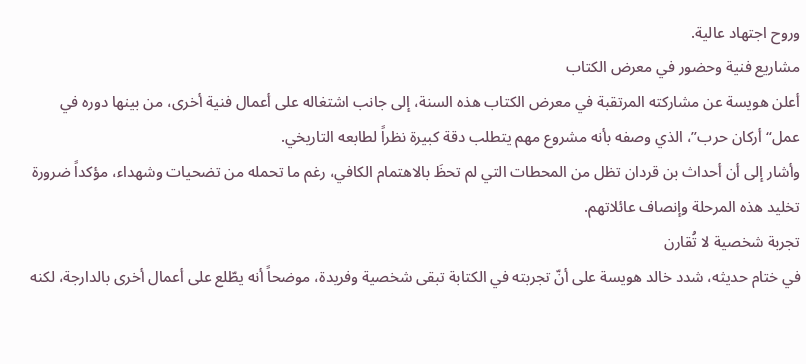وروح اجتهاد عالية.
مشاريع فنية وحضور في معرض الكتاب
أعلن هويسة عن مشاركته المرتقبة في معرض الكتاب هذه السنة، إلى جانب اشتغاله على أعمال فنية أخرى، من بينها دوره في عمل“أركان حرب”، الذي وصفه بأنه مشروع مهم يتطلب دقة كبيرة نظراً لطابعه التاريخي.
وأشار إلى أن أحداث بن قردان تظل من المحطات التي لم تحظَ بالاهتمام الكافي، رغم ما تحمله من تضحيات وشهداء، مؤكداً ضرورة تخليد هذه المرحلة وإنصاف عائلاتهم.
تجربة شخصية لا تُقارن
في ختام حديثه، شدد خالد هويسة على أنّ تجربته في الكتابة تبقى شخصية وفريدة، موضحاً أنه يطّلع على أعمال أخرى بالدارجة، لكنه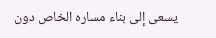يسعى إلى بناء مساره الخاص دون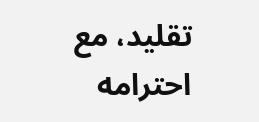تقليد، مع احترامه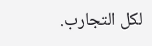لكل التجارب.